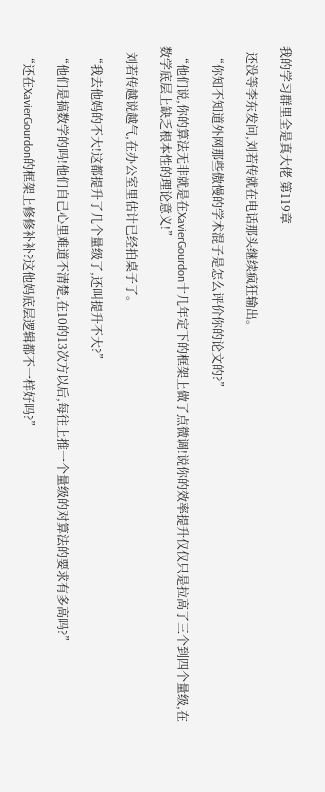我的学习群里全是真大佬 第119章

  还没等李东发问,刘若传就在电话那头继续疯狂输出。

  “你知不知道外网那些傲慢的学术混子是怎么评价你的论文的?”

  “他们说,你的算法无非就是在XavierGourdon十几年定下的框架上做了点微调!说你的效率提升仅仅只是拉高了三个到四个量级,在数学底层上缺乏根本性的理论意义!”

  刘若传越说越气,在办公室里估计已经拍桌子了。

  “我去他妈的不大!这都提升了几个量级了,还叫提升不大?”

  “他们是搞数学的吗!他们自己心里难道不清楚,在10的13次方以后,每往上推一个量级的对算法的要求有多高吗?”

  “还在XavierGourdon的框架上修修补补?这他妈底层逻辑都不一样好吗?”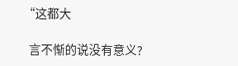“这都大

  言不惭的说没有意义?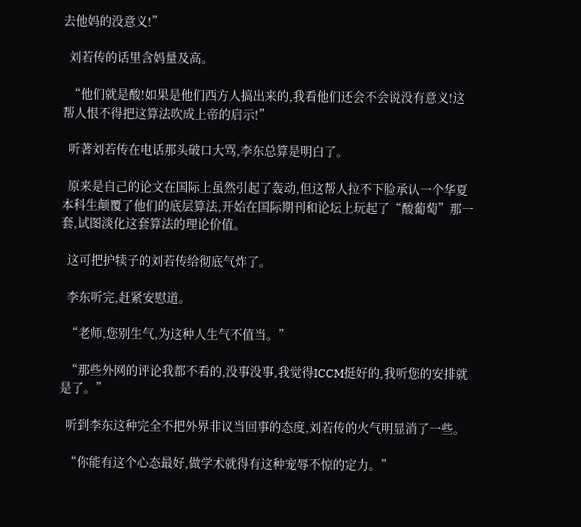去他妈的没意义!”

  刘若传的话里含妈量及高。

  “他们就是酸!如果是他们西方人搞出来的,我看他们还会不会说没有意义!这帮人恨不得把这算法吹成上帝的启示!”

  听著刘若传在电话那头破口大骂,李东总算是明白了。

  原来是自己的论文在国际上虽然引起了轰动,但这帮人拉不下脸承认一个华夏本科生颠覆了他们的底层算法,开始在国际期刊和论坛上玩起了“酸葡萄”那一套,试图淡化这套算法的理论价值。

  这可把护犊子的刘若传给彻底气炸了。

  李东听完,赶紧安慰道。

  “老师,您别生气,为这种人生气不值当。”

  “那些外网的评论我都不看的,没事没事,我觉得ICCM挺好的,我听您的安排就是了。”

  听到李东这种完全不把外界非议当回事的态度,刘若传的火气明显消了一些。

  “你能有这个心态最好,做学术就得有这种宠辱不惊的定力。”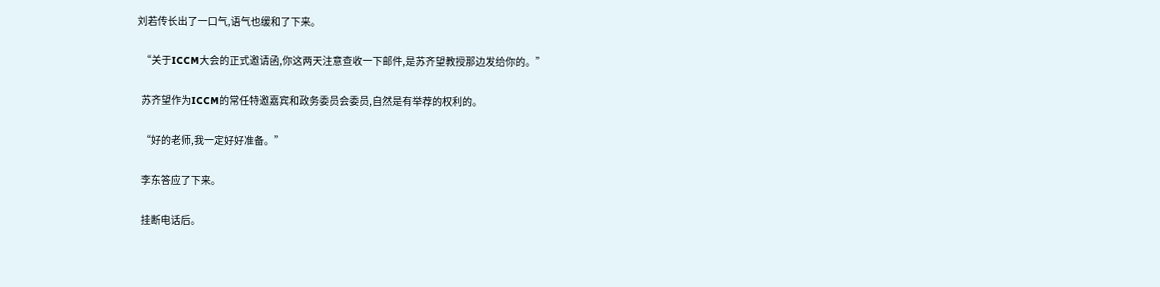刘若传长出了一口气,语气也缓和了下来。

  “关于ICCM大会的正式邀请函,你这两天注意查收一下邮件,是苏齐望教授那边发给你的。”

  苏齐望作为ICCM的常任特邀嘉宾和政务委员会委员,自然是有举荐的权利的。

  “好的老师,我一定好好准备。”

  李东答应了下来。

  挂断电话后。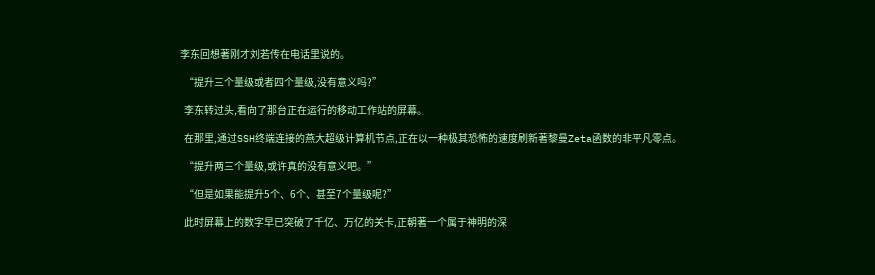李东回想著刚才刘若传在电话里说的。

  “提升三个量级或者四个量级,没有意义吗?”

  李东转过头,看向了那台正在运行的移动工作站的屏幕。

  在那里,通过SSH终端连接的燕大超级计算机节点,正在以一种极其恐怖的速度刷新著黎曼Zeta函数的非平凡零点。

  “提升两三个量级,或许真的没有意义吧。”

  “但是如果能提升5个、6个、甚至7个量级呢?”

  此时屏幕上的数字早已突破了千亿、万亿的关卡,正朝著一个属于神明的深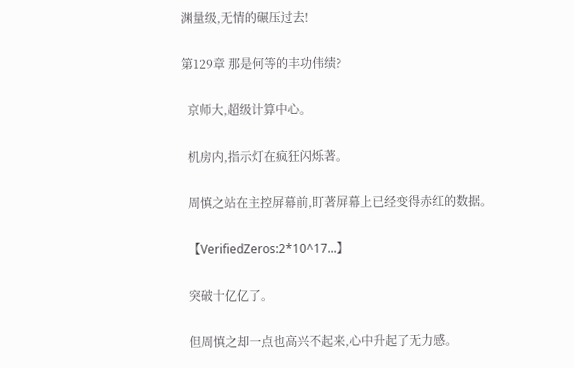渊量级,无情的碾压过去!

第129章 那是何等的丰功伟绩?

  京师大,超级计算中心。

  机房内,指示灯在疯狂闪烁著。

  周慎之站在主控屏幕前,盯著屏幕上已经变得赤红的数据。

  【VerifiedZeros:2*10^17...】

  突破十亿亿了。

  但周慎之却一点也高兴不起来,心中升起了无力感。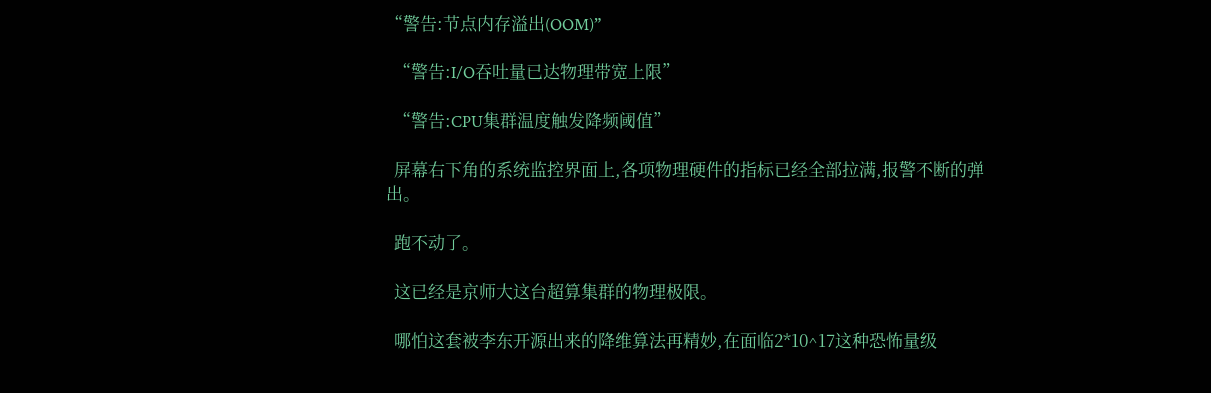“警告:节点内存溢出(OOM)”

  “警告:I/O吞吐量已达物理带宽上限”

  “警告:CPU集群温度触发降频阈值”

  屏幕右下角的系统监控界面上,各项物理硬件的指标已经全部拉满,报警不断的弹出。

  跑不动了。

  这已经是京师大这台超算集群的物理极限。

  哪怕这套被李东开源出来的降维算法再精妙,在面临2*10^17这种恐怖量级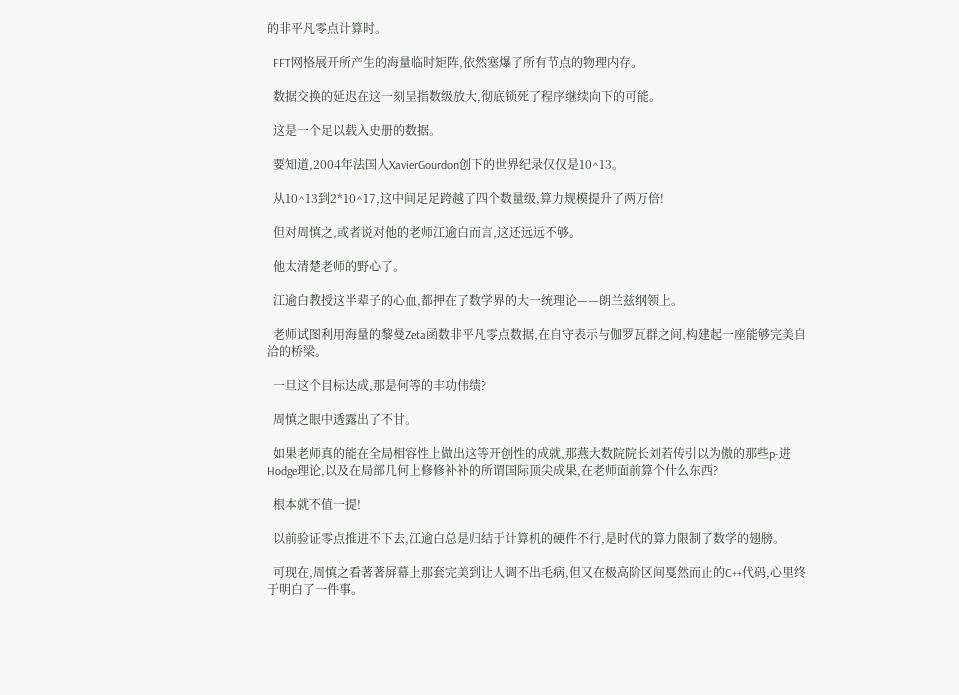的非平凡零点计算时。

  FFT网格展开所产生的海量临时矩阵,依然塞爆了所有节点的物理内存。

  数据交换的延迟在这一刻呈指数级放大,彻底锁死了程序继续向下的可能。

  这是一个足以载入史册的数据。

  要知道,2004年法国人XavierGourdon创下的世界纪录仅仅是10^13。

  从10^13到2*10^17,这中间足足跨越了四个数量级,算力规模提升了两万倍!

  但对周慎之,或者说对他的老师江逾白而言,这还远远不够。

  他太清楚老师的野心了。

  江逾白教授这半辈子的心血,都押在了数学界的大一统理论——朗兰兹纲领上。

  老师试图利用海量的黎曼Zeta函数非平凡零点数据,在自守表示与伽罗瓦群之间,构建起一座能够完美自洽的桥梁。

  一旦这个目标达成,那是何等的丰功伟绩?

  周慎之眼中透露出了不甘。

  如果老师真的能在全局相容性上做出这等开创性的成就,那燕大数院院长刘若传引以为傲的那些p-进Hodge理论,以及在局部几何上修修补补的所谓国际顶尖成果,在老师面前算个什么东西?

  根本就不值一提!

  以前验证零点推进不下去,江逾白总是归结于计算机的硬件不行,是时代的算力限制了数学的翅膀。

  可现在,周慎之看著著屏幕上那套完美到让人调不出毛病,但又在极高阶区间戛然而止的C++代码,心里终于明白了一件事。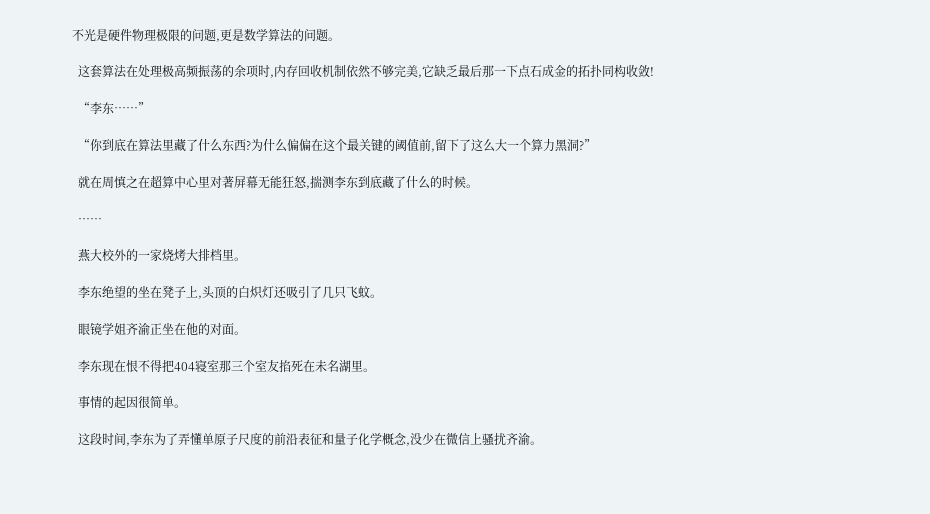不光是硬件物理极限的问题,更是数学算法的问题。

  这套算法在处理极高频振荡的余项时,内存回收机制依然不够完美,它缺乏最后那一下点石成金的拓扑同构收敛!

  “李东……”

  “你到底在算法里藏了什么东西?为什么偏偏在这个最关键的阈值前,留下了这么大一个算力黑洞?”

  就在周慎之在超算中心里对著屏幕无能狂怒,揣测李东到底藏了什么的时候。

  ……

  燕大校外的一家烧烤大排档里。

  李东绝望的坐在凳子上,头顶的白炽灯还吸引了几只飞蚊。

  眼镜学姐齐渝正坐在他的对面。

  李东现在恨不得把404寝室那三个室友掐死在未名湖里。

  事情的起因很简单。

  这段时间,李东为了弄懂单原子尺度的前沿表征和量子化学概念,没少在微信上骚扰齐渝。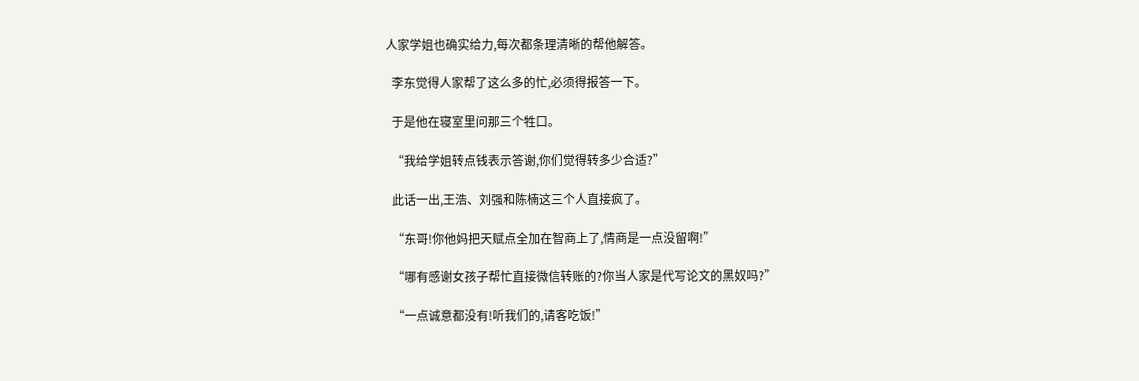人家学姐也确实给力,每次都条理清晰的帮他解答。

  李东觉得人家帮了这么多的忙,必须得报答一下。

  于是他在寝室里问那三个牲口。

  “我给学姐转点钱表示答谢,你们觉得转多少合适?”

  此话一出,王浩、刘强和陈楠这三个人直接疯了。

  “东哥!你他妈把天赋点全加在智商上了,情商是一点没留啊!”

  “哪有感谢女孩子帮忙直接微信转账的?你当人家是代写论文的黑奴吗?”

  “一点诚意都没有!听我们的,请客吃饭!”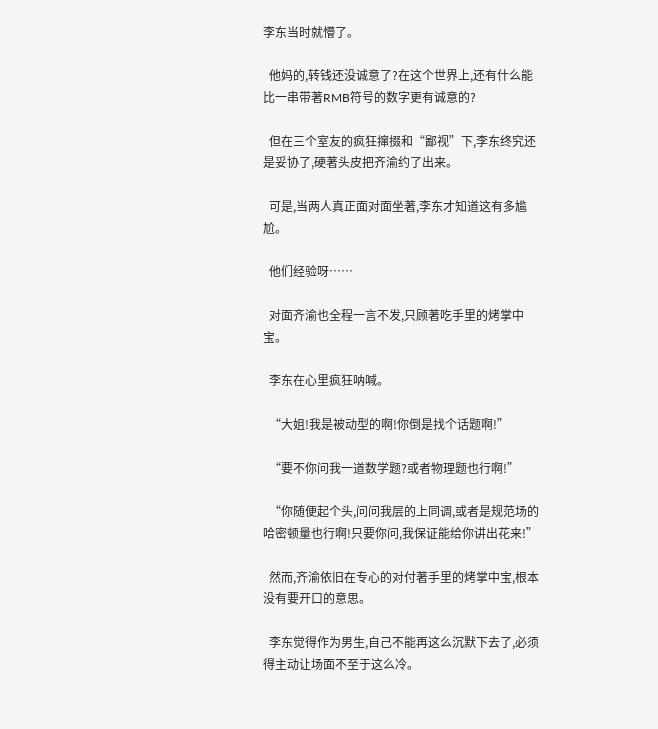李东当时就懵了。

  他妈的,转钱还没诚意了?在这个世界上,还有什么能比一串带著RMB符号的数字更有诚意的?

  但在三个室友的疯狂撺掇和“鄙视”下,李东终究还是妥协了,硬著头皮把齐渝约了出来。

  可是,当两人真正面对面坐著,李东才知道这有多尴尬。

  他们经验呀……

  对面齐渝也全程一言不发,只顾著吃手里的烤掌中宝。

  李东在心里疯狂呐喊。

  “大姐!我是被动型的啊!你倒是找个话题啊!”

  “要不你问我一道数学题?或者物理题也行啊!”

  “你随便起个头,问问我层的上同调,或者是规范场的哈密顿量也行啊!只要你问,我保证能给你讲出花来!”

  然而,齐渝依旧在专心的对付著手里的烤掌中宝,根本没有要开口的意思。

  李东觉得作为男生,自己不能再这么沉默下去了,必须得主动让场面不至于这么冷。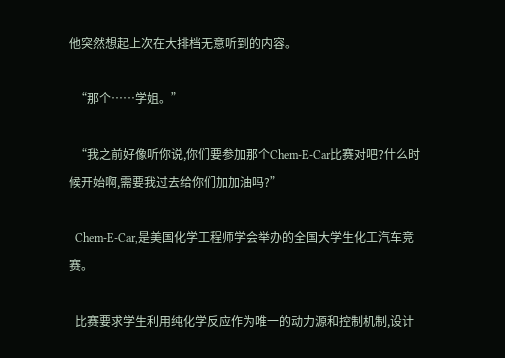他突然想起上次在大排档无意听到的内容。

  “那个……学姐。”

  “我之前好像听你说,你们要参加那个Chem-E-Car比赛对吧?什么时候开始啊,需要我过去给你们加加油吗?”

  Chem-E-Car,是美国化学工程师学会举办的全国大学生化工汽车竞赛。

  比赛要求学生利用纯化学反应作为唯一的动力源和控制机制,设计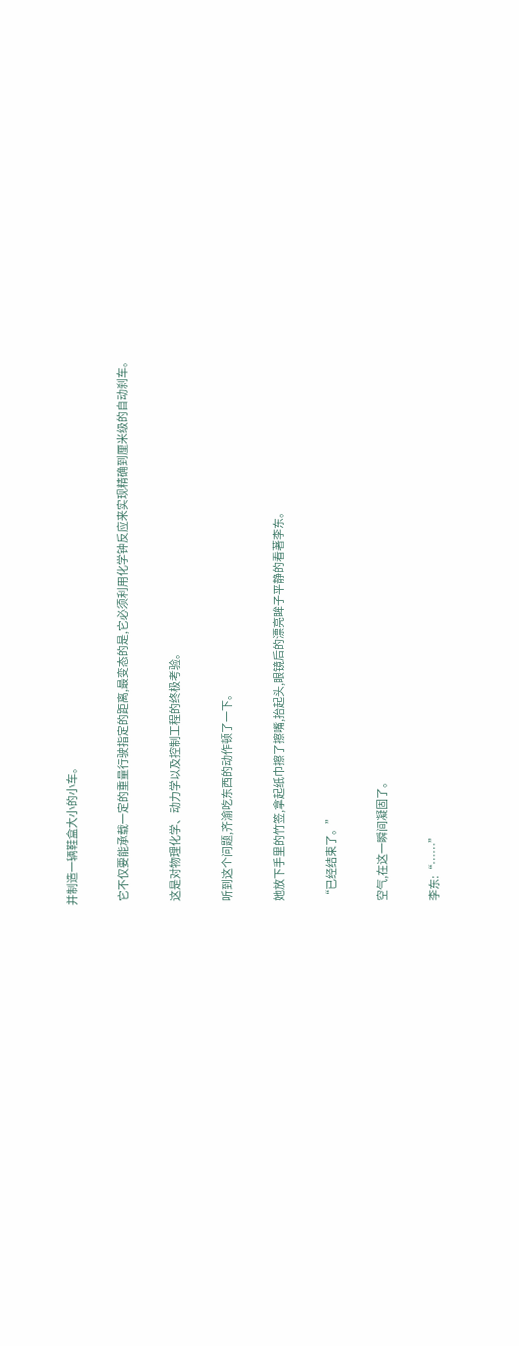并制造一辆鞋盒大小的小车。

  它不仅要能承载一定的重量行驶指定的距离,最变态的是,它必须利用化学钟反应来实现精确到厘米级的自动刹车。

  这是对物理化学、动力学以及控制工程的终极考验。

  听到这个问题,齐渝吃东西的动作顿了一下。

  她放下手里的竹签,拿起纸巾擦了擦嘴,抬起头,眼镜后的漂亮眸子平静的看著李东。

  “已经结束了。”

  空气,在这一瞬间凝固了。

  李东:“……”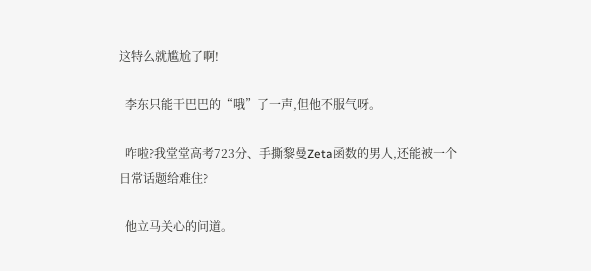这特么就尴尬了啊!

  李东只能干巴巴的“哦”了一声,但他不服气呀。

  咋啦?我堂堂高考723分、手撕黎曼Zeta函数的男人,还能被一个日常话题给难住?

  他立马关心的问道。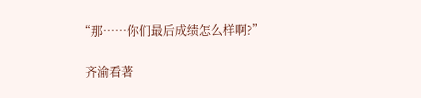“那……你们最后成绩怎么样啊?”

  齐渝看著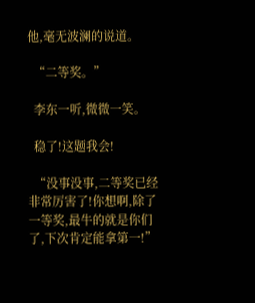他,毫无波澜的说道。

  “二等奖。”

  李东一听,微微一笑。

  稳了!这题我会!

  “没事没事,二等奖已经非常厉害了!你想啊,除了一等奖,最牛的就是你们了,下次肯定能拿第一!”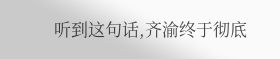听到这句话,齐渝终于彻底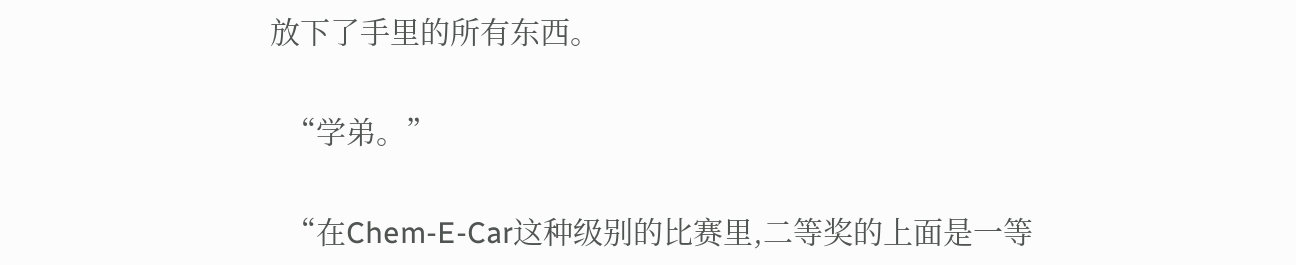放下了手里的所有东西。

  “学弟。”

  “在Chem-E-Car这种级别的比赛里,二等奖的上面是一等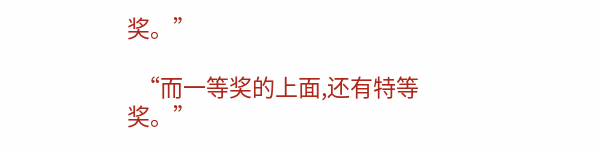奖。”

  “而一等奖的上面,还有特等奖。”